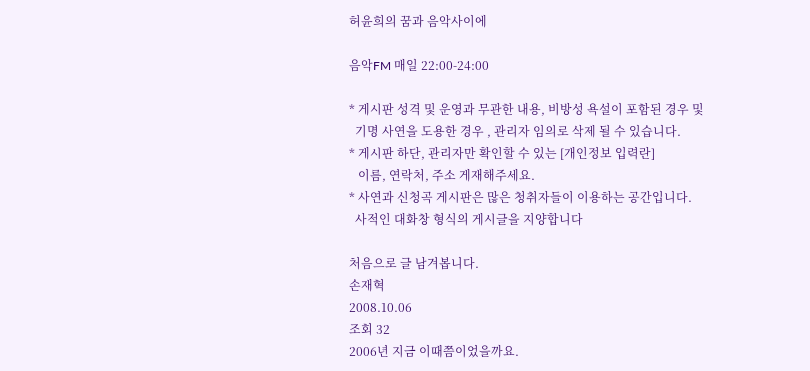허윤희의 꿈과 음악사이에

음악FM 매일 22:00-24:00

* 게시판 성격 및 운영과 무관한 내용, 비방성 욕설이 포함된 경우 및
  기명 사연을 도용한 경우 , 관리자 임의로 삭제 될 수 있습니다.
* 게시판 하단, 관리자만 확인할 수 있는 [개인정보 입력란]
   이름, 연락처, 주소 게재해주세요.
* 사연과 신청곡 게시판은 많은 청취자들이 이용하는 공간입니다.
  사적인 대화창 형식의 게시글을 지양합니다

처음으로 글 남겨봅니다.
손재혁
2008.10.06
조회 32
2006년 지금 이때쯤이었을까요.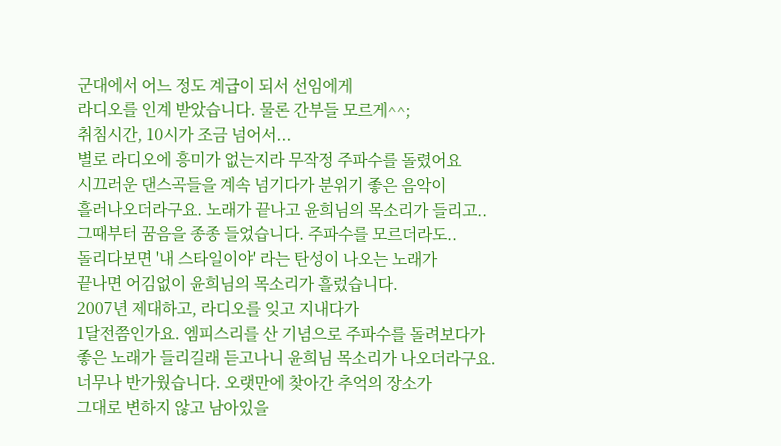군대에서 어느 정도 계급이 되서 선임에게
라디오를 인계 받았습니다. 물론 간부들 모르게^^;
취침시간, 10시가 조금 넘어서...
별로 라디오에 흥미가 없는지라 무작정 주파수를 돌렸어요
시끄러운 댄스곡들을 계속 넘기다가 분위기 좋은 음악이
흘러나오더라구요. 노래가 끝나고 윤희님의 목소리가 들리고..
그때부터 꿈음을 종종 들었습니다. 주파수를 모르더라도..
돌리다보면 '내 스타일이야' 라는 탄성이 나오는 노래가
끝나면 어김없이 윤희님의 목소리가 흘렀습니다.
2007년 제대하고, 라디오를 잊고 지내다가
1달전쯤인가요. 엠피스리를 산 기념으로 주파수를 돌려보다가
좋은 노래가 들리길래 듣고나니 윤희님 목소리가 나오더라구요.
너무나 반가웠습니다. 오랫만에 찾아간 추억의 장소가
그대로 변하지 않고 남아있을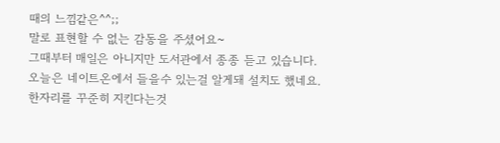때의 느낌같은^^;;
말로 표현할 수 없는 감동을 주셨어요~
그때부터 매일은 아니지만 도서관에서 종종 듣고 있습니다.
오늘은 네이트온에서 들을수 있는걸 알게돼 설치도 했네요.
한자리를 꾸준히 지킨다는것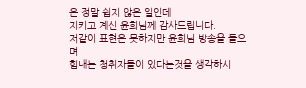은 정말 쉽지 않은 일인데
지키고 계신 윤희님께 감사드립니다.
저같이 표현은 못하지만 윤희님 방송을 들으며
힘내는 청취자들이 있다는것을 생각하시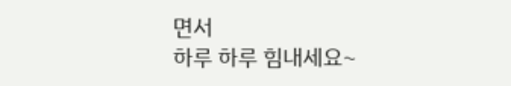면서
하루 하루 힘내세요~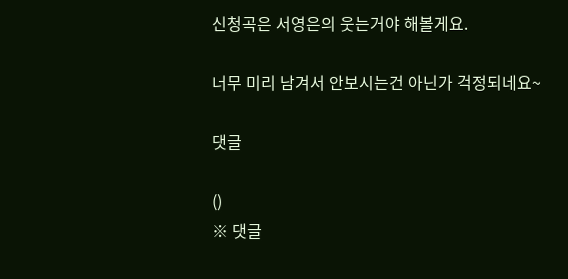신청곡은 서영은의 웃는거야 해볼게요.

너무 미리 남겨서 안보시는건 아닌가 걱정되네요~

댓글

()
※ 댓글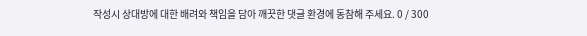작성시 상대방에 대한 배려와 책임을 담아 깨끗한 댓글 환경에 동참해 주세요. 0 / 300